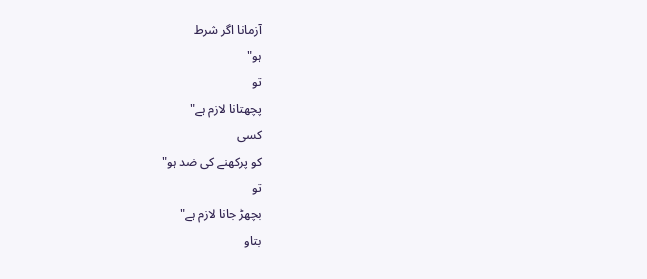آزمانا اگر شرط
ہو"
تو
پچھتانا لازم ہے"
کسی
کو پرکھنے کی ضد ہو"
تو
بچھڑ جانا لازم ہے"
بتاو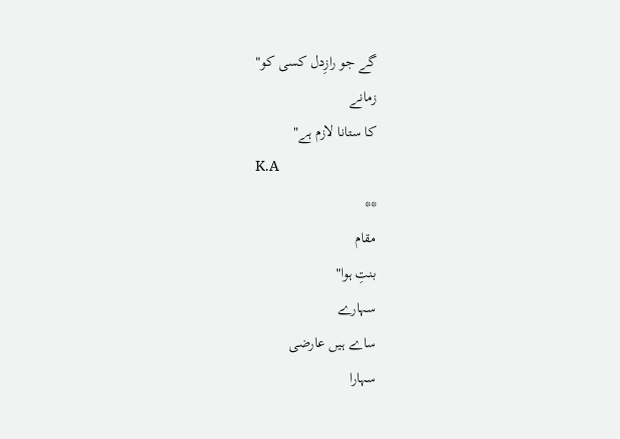گے جو رازِدل کسی کو"
زمانے
کا ستانا لازم ہے"
K.A
**
مقام
بنتِ ہوا"
سہارے
ساے ہیں عارضی
سہارا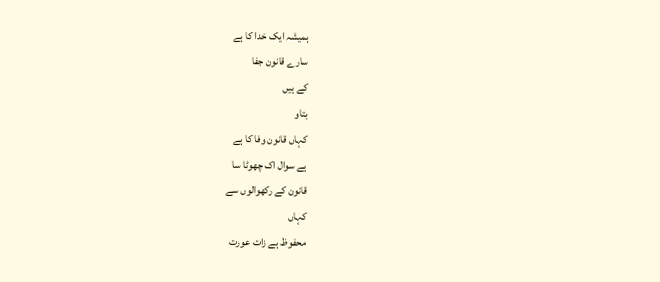ہمیشہ ایک خدا کا ہے
سارے قانون جفا
کے ہیں
بتاو
کہاں قانون وفا کا ہے
ہے سوال اک چھوٹا سا
قانون کے رکھوالوں سے
کہاں
محفوظ ہے زات عورت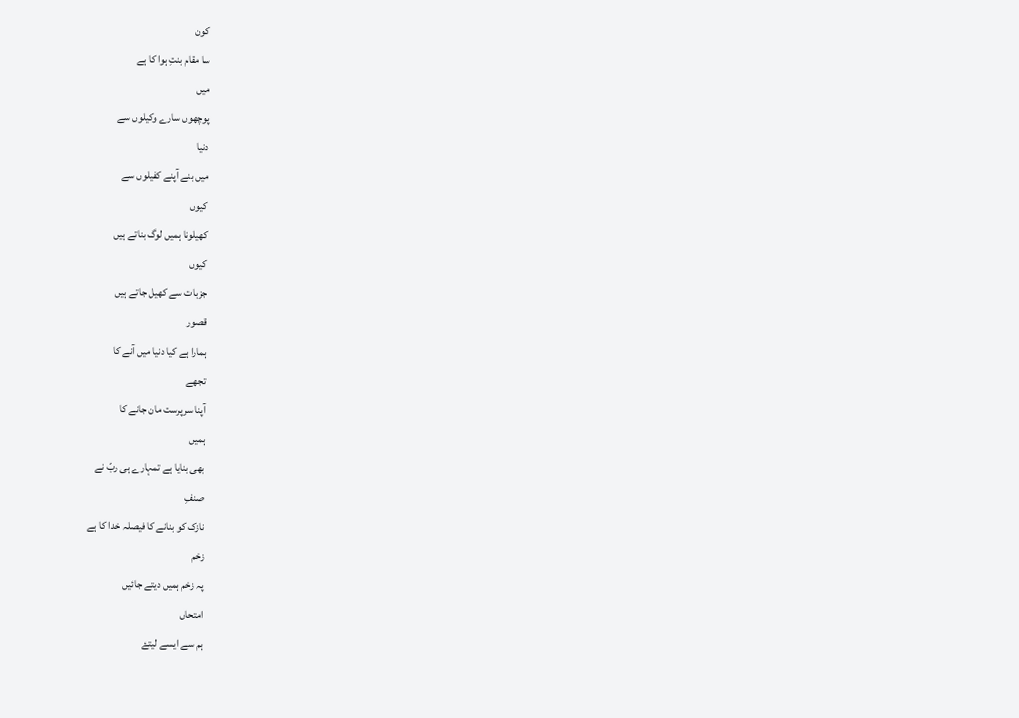کون
سا مقام بنتِ ہوا کا ہے
میں
پوچھوں سارے وکیلوں سے
دنیا
میں بنے آپنے کفیلوں سے
کیوں
کھیلونا ہمیں لوگ بناتے ہیں
کیوں
جزبات سے کھیل جاتے ہیں
قصور
ہمارا ہے کیا دنیا میں آنے کا
تجھے
آپنا سرپرست مان جانے کا
ہمیں
بھی بنایا ہے تمہارے ہی ربّ نے
صنفِ
نازک کو بنانے کا فیصلہ خدا کا ہے
زخم
پہ زخم ہمیں دیتے جائیں
امتحاں
ہم سے ایسے لیتۓ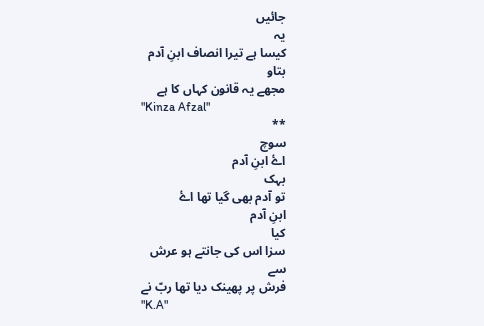جائیں
یہ
کیسا ہے تیرا انصاف ابنِ آدم
بتاو
مجھے یہ قانون کہاں کا ہے
"Kinza Afzal"
**
سوچ
اۓ ابنِ آدم
بہک
تو آدم بھی گیا تھا اۓ
ابنِ آدم
کیا
سزا اس کی جانتے ہو عرش
سے
فرش پر پھینک دیا تھا ربّ نے
"K.A"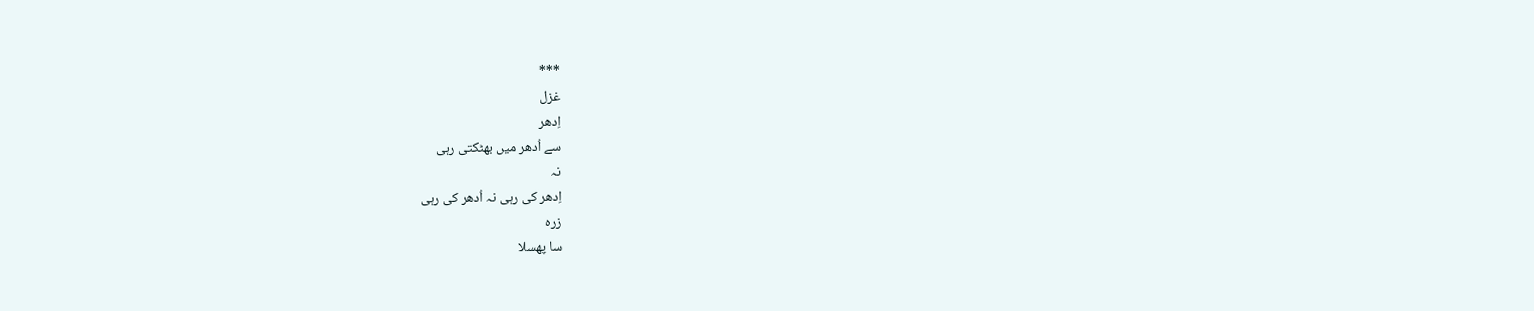***
غزل
اِدھر
سے اُدھر میں بھٹکتی رہی
نہ
اِدھر کی رہی نہ اُدھر کی رہی
زرہ
سا پھسلا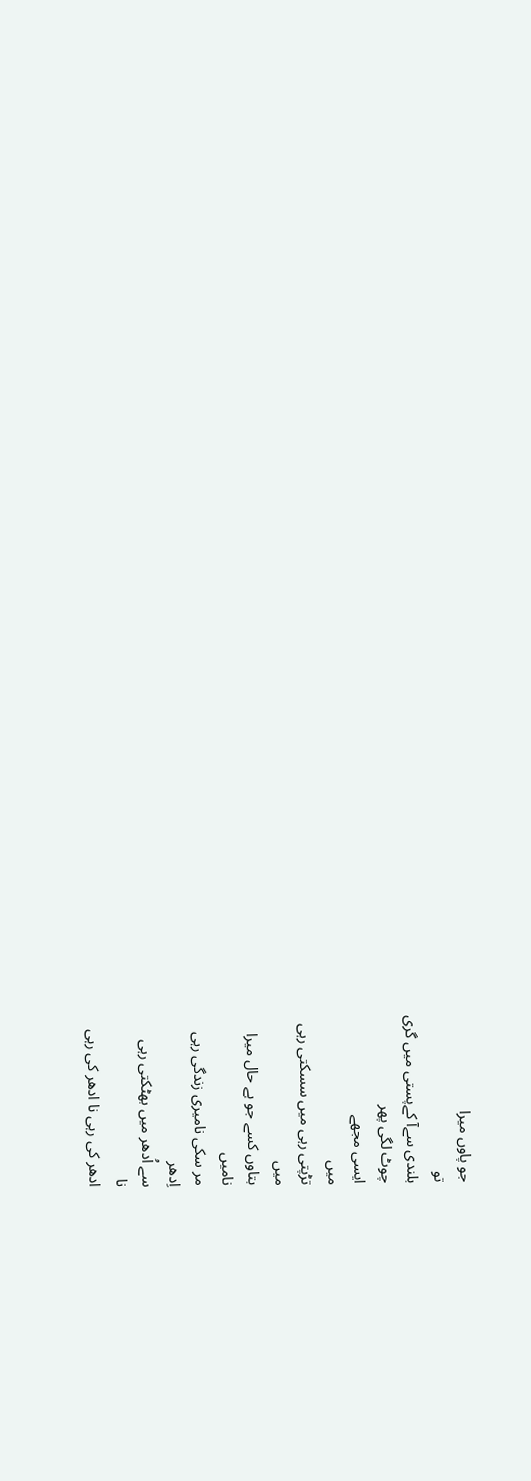جو پاوں میرا
تو
بلندی سےآ کےپستی میں گری
چوٹ لگی پھر
ایسی مجھے
میں
تڑپتی رہی میں سسکتی رہی
میں
بتاوں کسے جو ہے حال میرا
نامیں
مر سکی نامیری زندگی رہی
اِدھر
سے اُدھر میں بھٹکتی رہی
نا
ادھر کی رہی نا ادھر کی رہی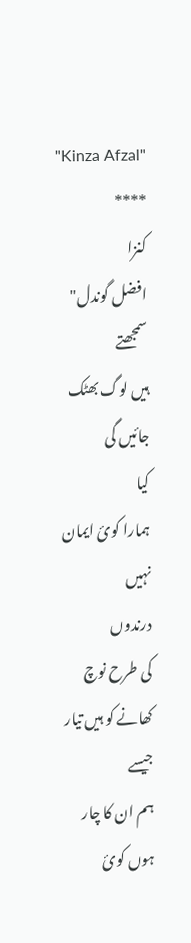"Kinza Afzal"
****
کنزا
افضل گوندل"
سمجھتے
ہیں لوگ بھٹک جائیں گی
کیا
ہمارا کوئ ایمان نہیں
درندوں
کی طرح نوچ کھانے کو ہیں تیار
جیسے
ہم ان کا چار ہوں کوئ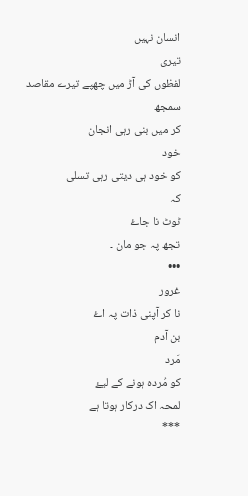انسان نہیں
تیری
لفظوں کی آڑ میں چھپے تیرے مقاصد
سمجھ
کر میں بنی رہی انجان
خود
کو خود ہی دیتی رہی تسلی
کہ
ٹوٹ نا جاۓ
تجھ پہ جو مان ۔
•••
غرور
نا کر آپنی ذات پہ اۓ
بن آدم
مَرد
کو مُردہ ہونے کے لیۓ
لمحہ اک درکار ہوتا ہے
***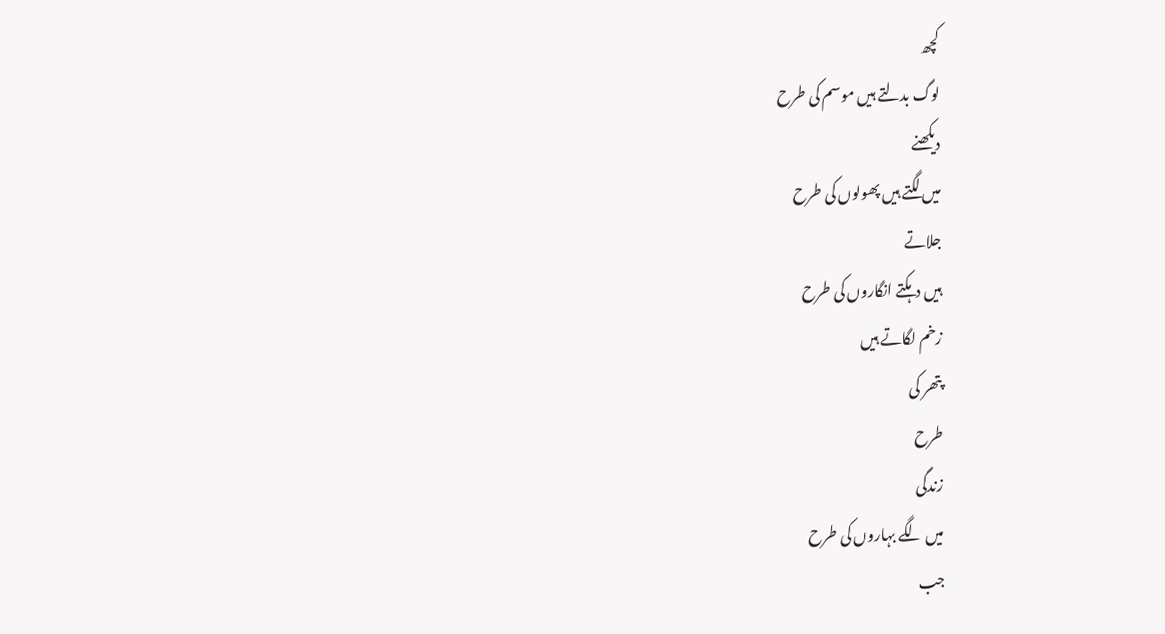کچھ
لوگ بدلتے ہیں موسم کی طرح
دیکھنے
میں لگتے ہیں پھولوں کی طرح
جلاتے
ہیں دہکتے انگاروں کی طرح
زخم لگاتے ہیں
پتھر کی
طرح
زندگی
میں لگے بہاروں کی طرح
جب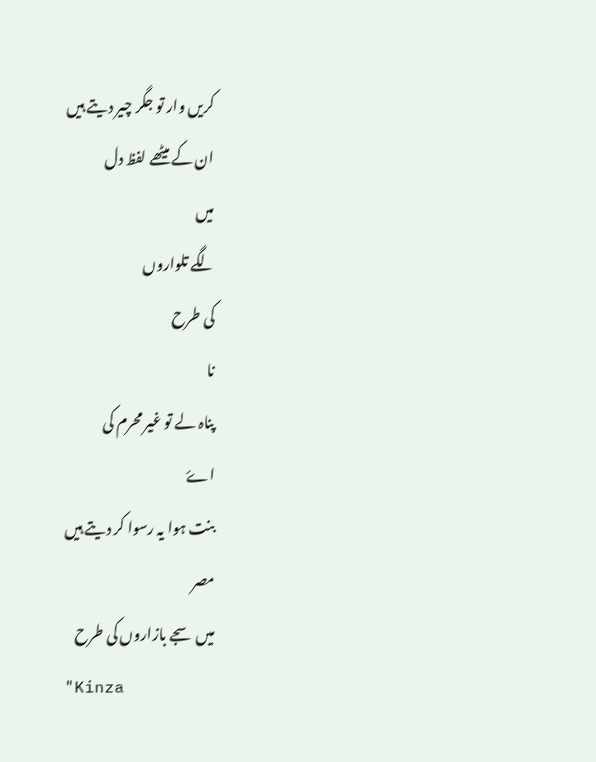کریں وار تو جگر چیر دیتے ہیں
ان کے میٹھے لفظ دل
میں
لگے تلواروں
کی طرح
نا
پناہ لے تو غیر محرم کی
اۓ
بنت ہوا یہ رسوا کر دیتے ہیں
مصر
میں سجے بازاروں کی طرح
"Kinza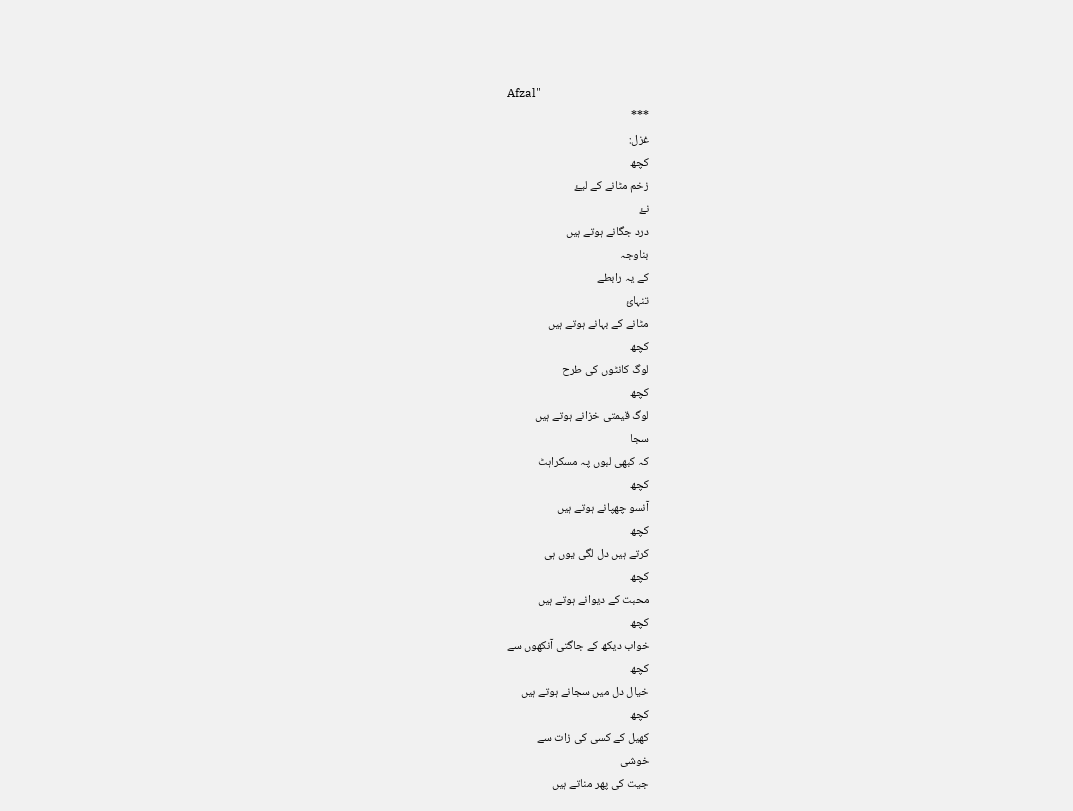Afzal"
***
غزل:
کچھ
زخم مٹانے کے لیۓ
نۓ
درد جگانے ہوتے ہیں
بناوجہ
کے یہ رابطے
تنہائ
مٹانے کے بہانے ہوتے ہیں
کچھ
لوگ کانٹوں کی طرح
کچھ
لوگ قیمتی خزانے ہوتے ہیں
سجا
کہ کبھی لبوں پہ مسکراہٹ
کچھ
آنسو چھپانے ہوتے ہیں
کچھ
کرتے ہیں دل لگی یوں ہی
کچھ
محبت کے دیوانے ہوتے ہیں
کچھ
خواب دیکھ کے جاگتی آنکھوں سے
کچھ
خیال دل میں سجانے ہوتے ہیں
کچھ
کھیل کے کسی کی زات سے
خوشی
جیت کی پھر مناتے ہیں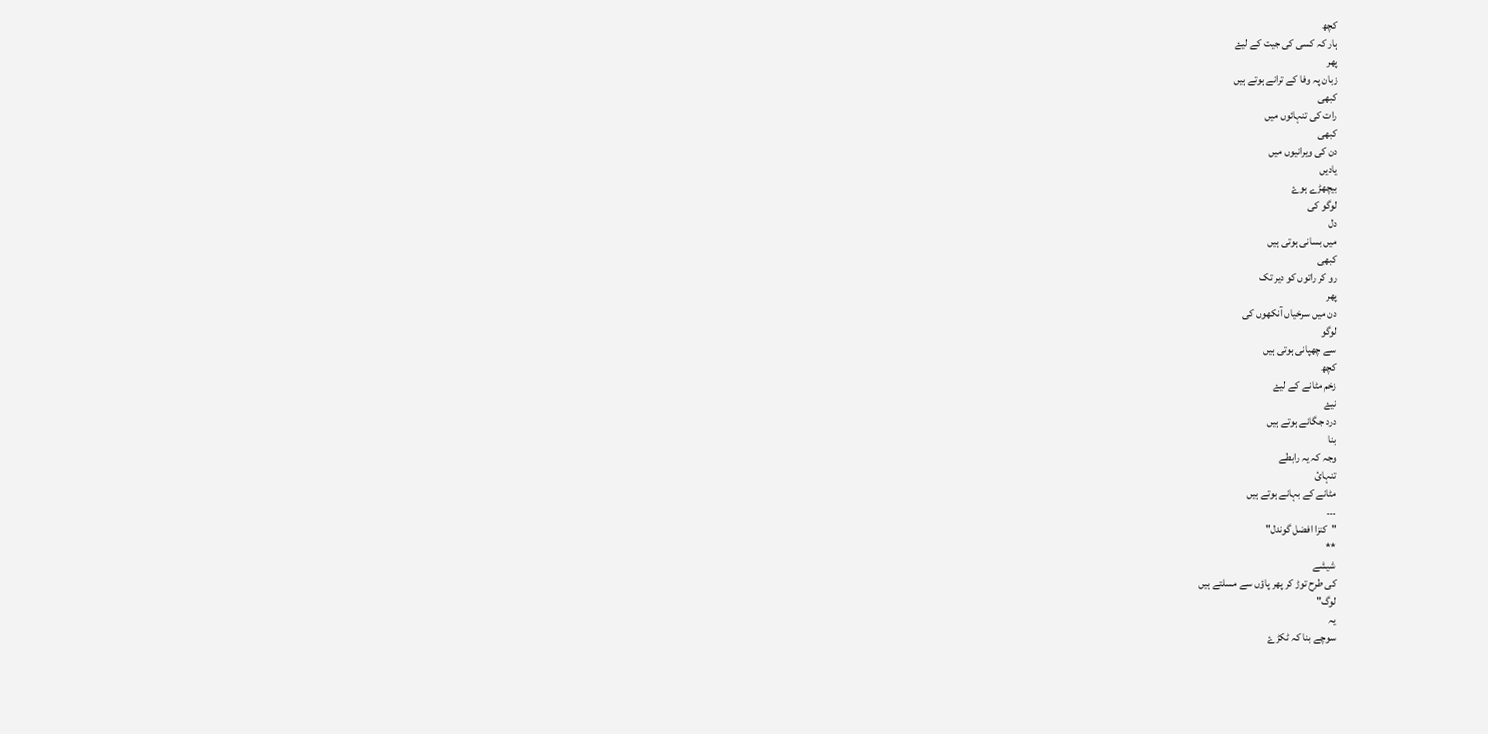کچھ
ہار کہ کسی کی جیت کے لیۓ
پھر
زبان پہ وفا کے ترانے ہوتے ہیں
کبھی
رات کی تنہائوں میں
کبھی
دن کی ویرانیوں میں
یادیں
بیچھڑے ہوۓ
لوگو کی
دل
میں بسانی ہوتی ہیں
کبھی
رو کر راتوں کو دیر تک
پھر
دن میں سرخیاں آنکھوں کی
لوگو
سے چھپانی ہوتی ہیں
کچھ
زخم مٹانے کے لیۓ
نیۓ
درد جگانے ہوتے ہیں
بنا
وجہ کہ یہ رابطے
تنہائ
مٹانے کے بہانے ہوتے ہیں
۔۔۔
"کنزا افضل گوندل"
**
شیشے
کی طرح توڑ کر پھر پاؤں سے مسلتے ہیں
لوگ"
یہ
سوچے بنا کہ ٹکڑۓ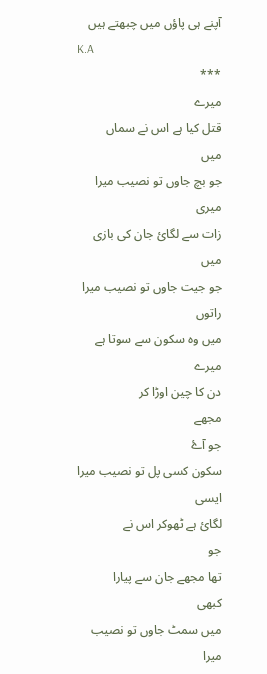آپنے ہی پاؤں میں چبھتے ہیں
K.A
***
میرے
قتل کیا ہے اس نے سماں
میں
جو بچ جاوں تو نصیب میرا
میری
زات سے لگائ جان کی بازی
میں
جو جیت جاوں تو نصیب میرا
راتوں
میں وہ سکون سے سوتا ہے
میرے
دن کا چین اوڑا کر
مجھے
جو آۓ
سکون کسی پل تو نصیب میرا
ایسی
لگائ ہے ٹھوکر اس نے
جو
تھا مجھے جان سے پیارا
کبھی
میں سمٹ جاوں تو نصیب میرا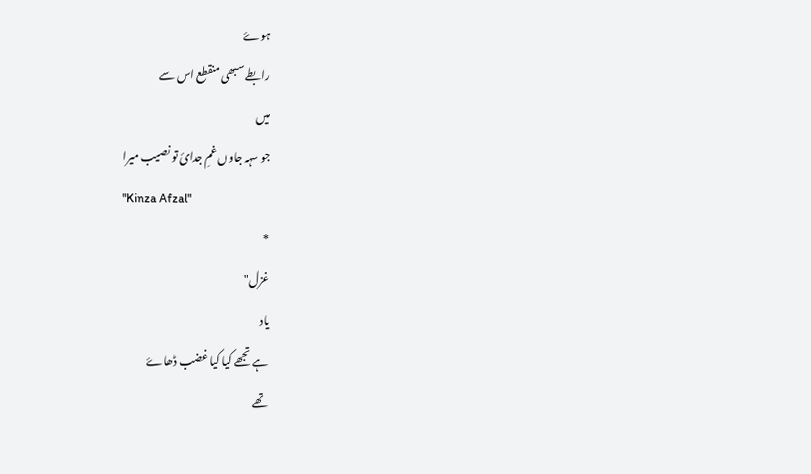ہوۓ
رابطے سبھی منقطع اس سے
میں
جو سہہ جاوں غمِ جدائ تو نصیب میرا
"Kinza Afzal"
*
غزل"
یاد
ہے تجھے کیا کیا غضب ڈھاۓ
تھے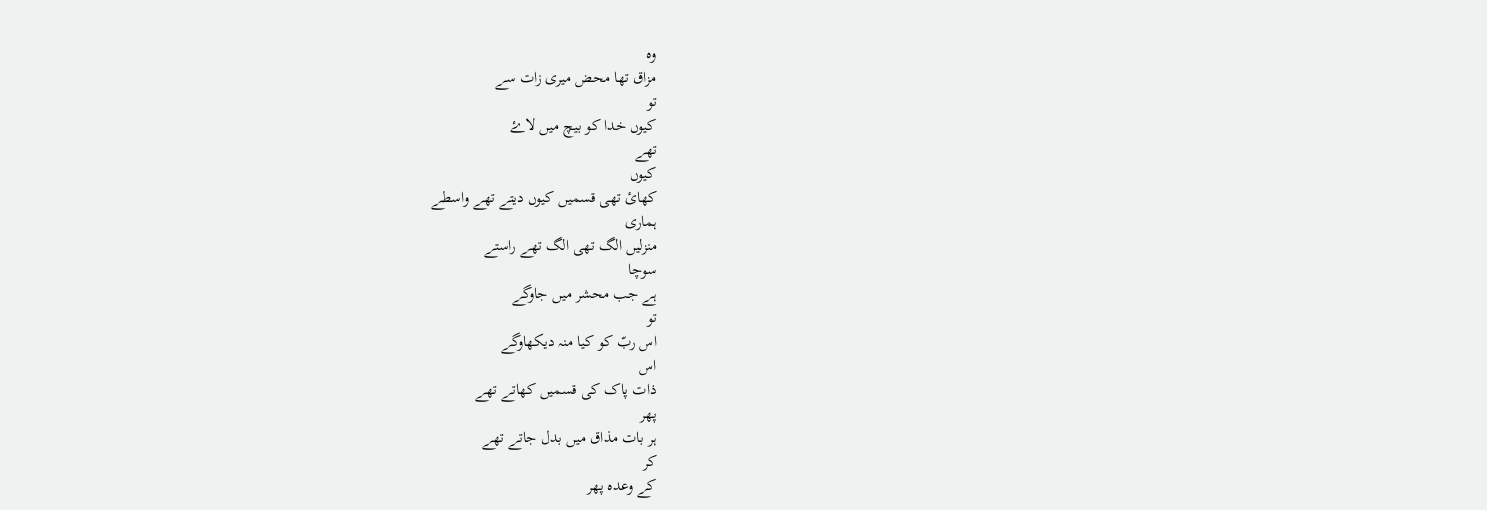وہ
مزاق تھا محض میری زات سے
تو
کیوں خدا کو بیچ میں لاۓ
تھے
کیوں
کھائ تھی قسمیں کیوں دیتے تھے واسطے
ہماری
منزلیں الگ تھی الگ تھے راستے
سوچا
ہے جب محشر میں جاوگے
تو
اس ربّ کو کیا منہ دیکھاوگے
اس
ذات پاک کی قسمیں کھاتے تھے
پھر
ہر بات مذاق میں بدل جاتے تھے
کر
کے وعدہ پھر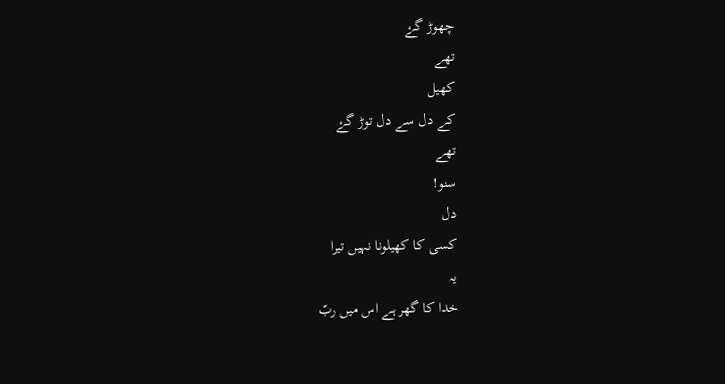چھوڑ گۓ
تھے
کھیل
کے دل سے دل توڑ گۓ
تھے
سنو!
دل
کسی کا کھیلونا نہیں تیرا
یہ
خدا کا گھر ہے اس میں ربّ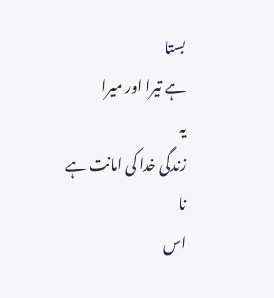بستا
ہے تیرا اور میرا
یہ
زندگی خدا کی امانت ہے
نا
اس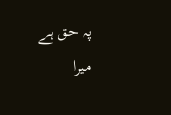پہ حق ہے میرا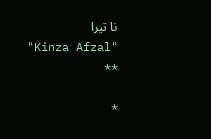نا تیرا
"Kinza Afzal"
**

*